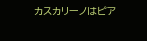カスカリーノはピア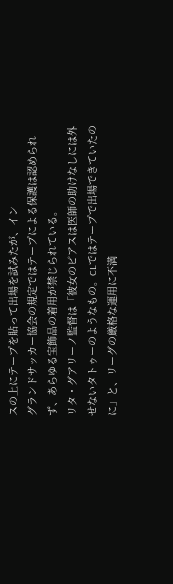スの上にテープを貼って出場を試みたが、イン
グランドサッカー協会の規定ではテープによる保護は認められず、あらゆる宝飾品の着用が禁じられている。
リタ・グアリーノ監督は「彼女のピアスは医師の助けなしには外せないタトゥーのようなもの。CLではテープで出場できていたのに」と、リーグの厳格な運用に不満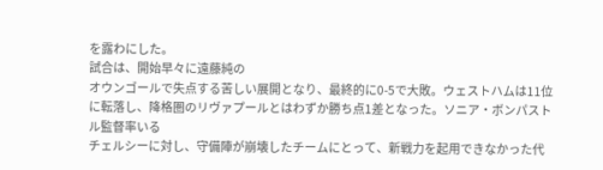を露わにした。
試合は、開始早々に遠藤純の
オウンゴールで失点する苦しい展開となり、最終的に0-5で大敗。ウェストハムは11位に転落し、降格圏のリヴァプールとはわずか勝ち点1差となった。ソニア・ボンパストル監督率いる
チェルシーに対し、守備陣が崩壊したチームにとって、新戦力を起用できなかった代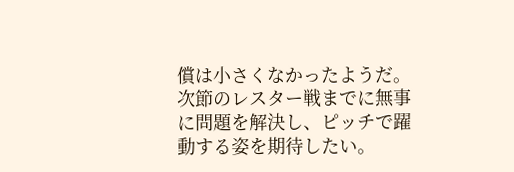償は小さくなかったようだ。
次節のレスター戦までに無事に問題を解決し、ピッチで躍動する姿を期待したい。